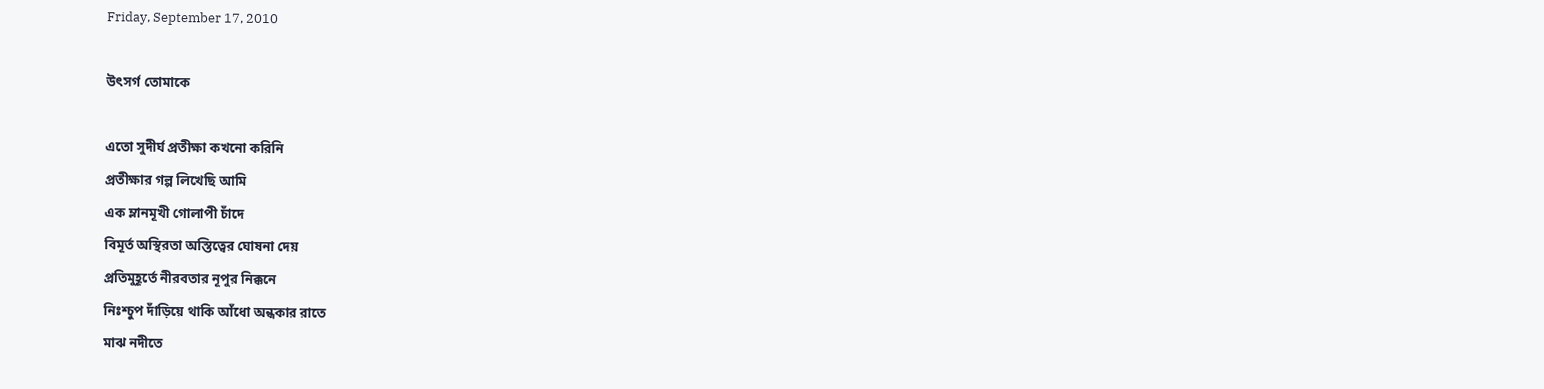Friday, September 17, 2010

উৎসর্গ তোমাকে

এতো সুদীর্ঘ প্রতীক্ষা কখনো করিনি
প্রতীক্ষার গল্প লিখেছি আমি
এক ম্লানমূখী গোলাপী চাঁদে
বিমূর্ত অস্থিরতা অস্তিত্বের ঘোষনা দেয়
প্রতিমুহূর্তে নীরবতার নূপুর নিক্কনে
নিঃশ্চুপ দাঁড়িয়ে থাকি আঁধো অন্ধকার রাতে
মাঝ নদীতে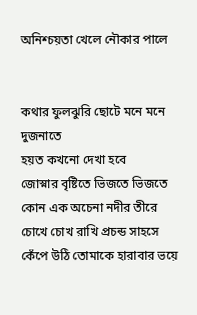অনিশ্চয়তা খেলে নৌকার পালে


কথার ফুলঝুরি ছোটে মনে মনে দুজনাতে
হয়ত কখনো দেখা হবে
জোস্নার বৃষ্টিতে ভিজতে ভিজতে
কোন এক অচেনা নদীর তীরে
চোখে চোখ রাখি প্রচন্ড সাহসে
কেঁপে উঠি তোমাকে হারাবার ভয়ে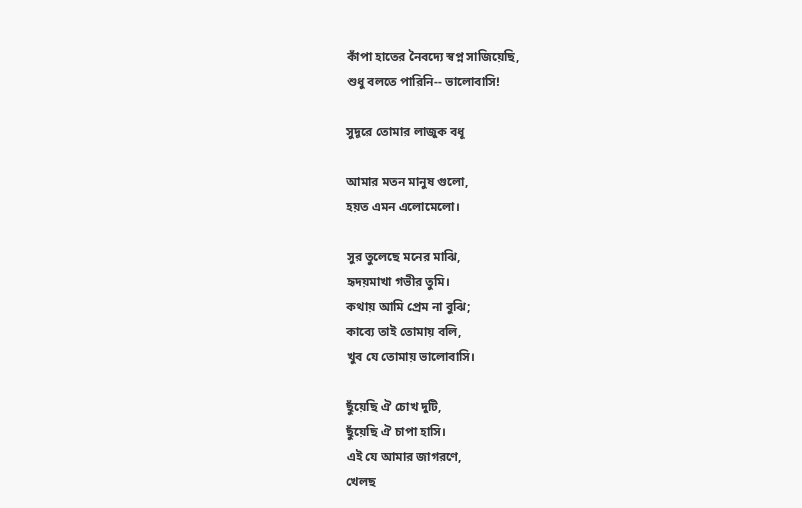কাঁপা হাতের নৈবদ্যে স্বপ্ন সাজিয়েছি,
শুধু বলতে পারিনি-- ভালোবাসি!

সুদূরে তোমার লাজুক বধূ

আমার মতন মানুষ গুলো,
হয়ত এমন এলোমেলো।

সুর তুলেছে মনের মাঝি,
হৃদয়মাখা গভীর তুমি।
কথায় আমি প্রেম না বুঝি;
কাব্যে তাই তোমায় বলি,
খুব যে তোমায় ভালোবাসি।

ছুঁয়েছি ঐ চোখ দুটি,
ছুঁয়েছি ঐ চাপা হাসি।
এই যে আমার জাগরণে,
খেলছ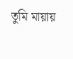তুমি মায়ায়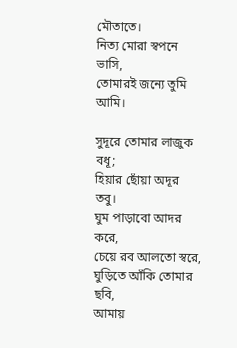মৌতাতে।
নিত্য মোরা স্বপনে ভাসি,
তোমারই জন্যে তুমি আমি।

সুদূরে তোমার লাজুক বধূ;
হিয়ার ছোঁয়া অদূর তবু।
ঘুম পাড়াবো আদর করে,
চেয়ে রব আলতো স্বরে,
ঘুড়িতে আঁকি তোমার ছবি,
আমায়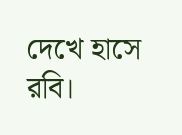দেখে হাসে রবি।